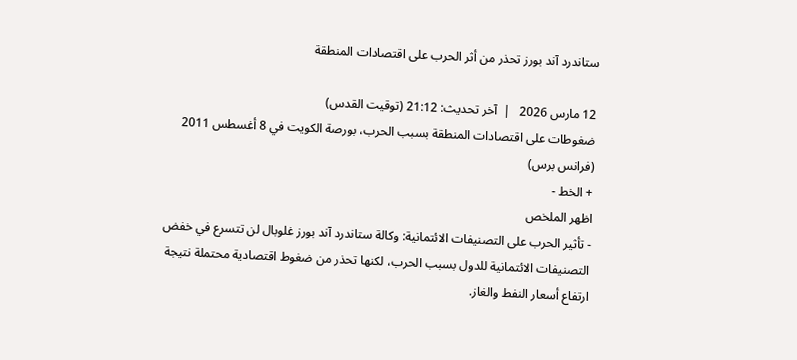ستاندرد آند بورز تحذر من أثر الحرب على اقتصادات المنطقة

12 مارس 2026   |  آخر تحديث: 21:12 (توقيت القدس)
ضغوطات على اقتصادات المنطقة بسبب الحرب، بورصة الكويت في 8 أغسطس 2011 (فرانس برس)
+ الخط -
اظهر الملخص
- تأثير الحرب على التصنيفات الائتمانية: وكالة ستاندرد آند بورز غلوبال لن تتسرع في خفض التصنيفات الائتمانية للدول بسبب الحرب، لكنها تحذر من ضغوط اقتصادية محتملة نتيجة ارتفاع أسعار النفط والغاز.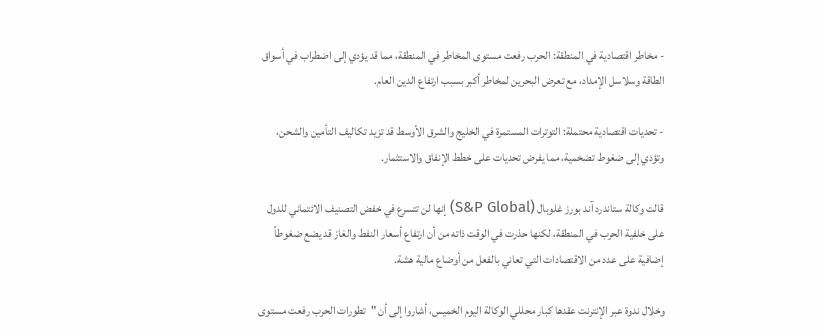- مخاطر اقتصادية في المنطقة: الحرب رفعت مستوى المخاطر في المنطقة، مما قد يؤدي إلى اضطراب في أسواق الطاقة وسلاسل الإمداد، مع تعرض البحرين لمخاطر أكبر بسبب ارتفاع الدين العام.

- تحديات اقتصادية محتملة: التوترات المستمرة في الخليج والشرق الأوسط قد تزيد تكاليف التأمين والشحن، وتؤدي إلى ضغوط تضخمية، مما يفرض تحديات على خطط الإنفاق والاستثمار.

قالت وكالة ستاندرد آند بورز غلوبال (S&P Global) إنها لن تتسرع في خفض التصنيف الائتماني للدول على خلفية الحرب في المنطقة، لكنها حذرت في الوقت ذاته من أن ارتفاع أسعار النفط والغاز قد يضع ضغوطاً إضافية على عدد من الاقتصادات التي تعاني بالفعل من أوضاع مالية هشة.

وخلال ندوة عبر الإنترنت عقدها كبار محللي الوكالة اليوم الخميس، أشاروا إلى أن "تطورات الحرب رفعت مستوى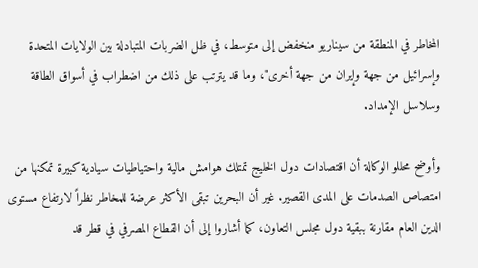المخاطر في المنطقة من سيناريو منخفض إلى متوسط، في ظل الضربات المتبادلة بين الولايات المتحدة وإسرائيل من جهة وإيران من جهة أخرى"، وما قد يترتب على ذلك من اضطراب في أسواق الطاقة وسلاسل الإمداد.

وأوضح محللو الوكالة أن اقتصادات دول الخليج تمتلك هوامش مالية واحتياطيات سيادية كبيرة تمكنها من امتصاص الصدمات على المدى القصير. غير أن البحرين تبقى الأكثر عرضة للمخاطر نظراً لارتفاع مستوى الدين العام مقارنة ببقية دول مجلس التعاون، كما أشاروا إلى أن القطاع المصرفي في قطر قد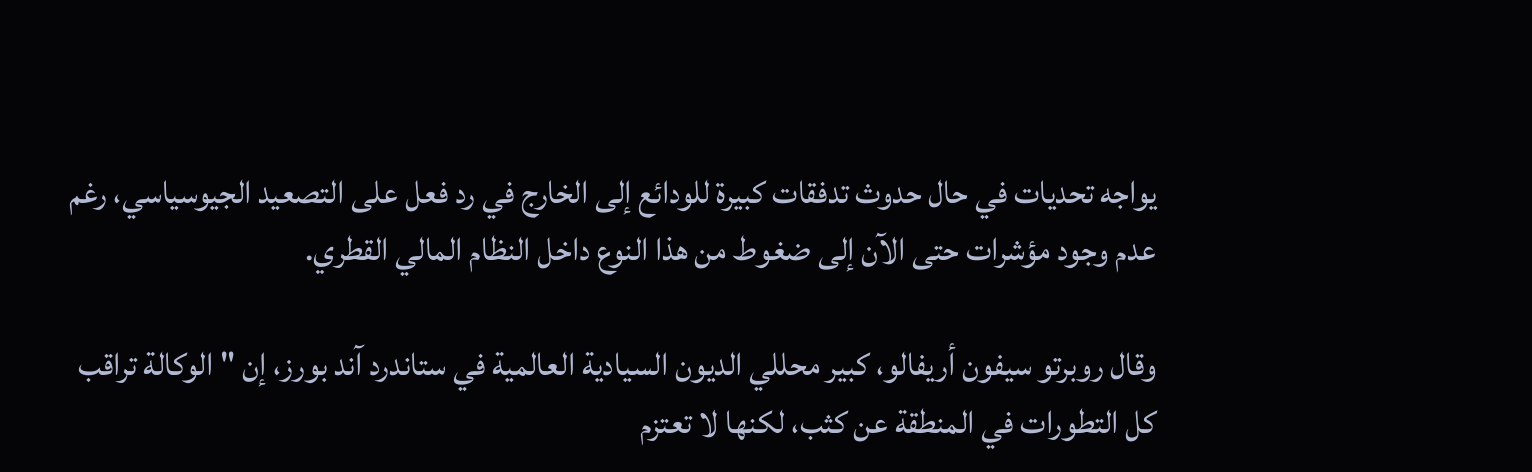يواجه تحديات في حال حدوث تدفقات كبيرة للودائع إلى الخارج في رد فعل على التصعيد الجيوسياسي، رغم عدم وجود مؤشرات حتى الآن إلى ضغوط من هذا النوع داخل النظام المالي القطري.

وقال روبرتو سيفون أريفالو، كبير محللي الديون السيادية العالمية في ستاندرد آند بورز، إن "الوكالة تراقب كل التطورات في المنطقة عن كثب، لكنها لا تعتزم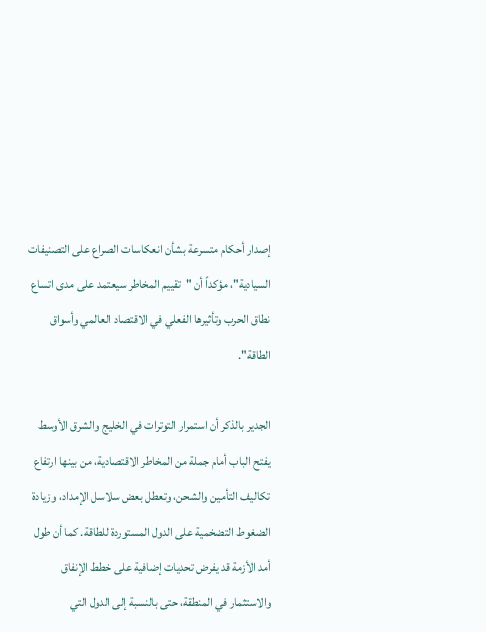إصدار أحكام متسرعة بشأن انعكاسات الصراع على التصنيفات السيادية"، مؤكداً أن "تقييم المخاطر سيعتمد على مدى اتساع نطاق الحرب وتأثيرها الفعلي في الاقتصاد العالمي وأسواق الطاقة".

الجدير بالذكر أن استمرار التوترات في الخليج والشرق الأوسط يفتح الباب أمام جملة من المخاطر الاقتصادية، من بينها ارتفاع تكاليف التأمين والشحن، وتعطل بعض سلاسل الإمداد، وزيادة الضغوط التضخمية على الدول المستوردة للطاقة. كما أن طول أمد الأزمة قد يفرض تحديات إضافية على خطط الإنفاق والاستثمار في المنطقة، حتى بالنسبة إلى الدول التي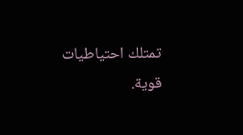تمتلك احتياطيات قوية.